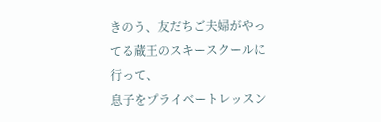きのう、友だちご夫婦がやってる蔵王のスキースクールに行って、
息子をプライベートレッスン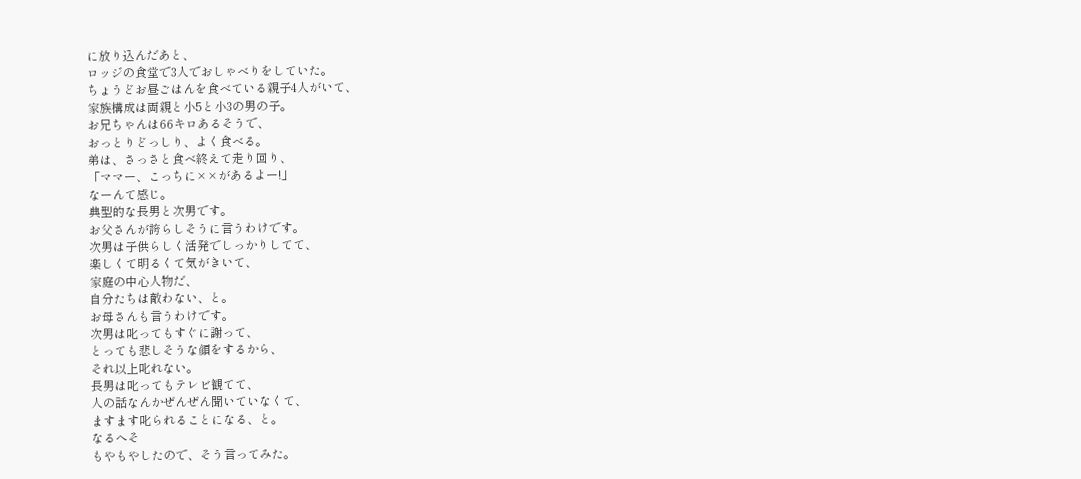に放り込んだあと、
ロッジの食堂で3人でおしゃべりをしていた。
ちょうどお昼ごはんを食べている親子4人がいて、
家族構成は両親と小5と小3の男の子。
お兄ちゃんは66キロあるそうで、
おっとりどっしり、よく食べる。
弟は、さっさと食べ終えて走り回り、
「ママー、こっちに××があるよー!」
なーんて感じ。
典型的な長男と次男です。
お父さんが誇らしそうに言うわけです。
次男は子供らしく活発でしっかりしてて、
楽しくて明るくて気がきいて、
家庭の中心人物だ、
自分たちは敵わない、と。
お母さんも言うわけです。
次男は叱ってもすぐに謝って、
とっても悲しそうな顔をするから、
それ以上叱れない。
長男は叱ってもテレビ観てて、
人の話なんかぜんぜん聞いていなくて、
ますます叱られることになる、と。
なるへそ
もやもやしたので、そう言ってみた。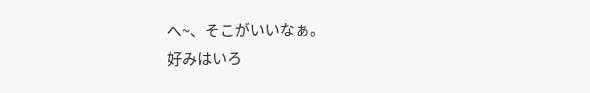へ~、そこがいいなぁ。
好みはいろ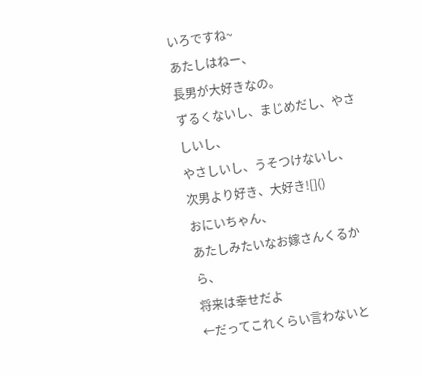いろですね~
あたしはねー、
長男が大好きなの。
ずるくないし、まじめだし、やさしいし、
やさしいし、うそつけないし、
次男より好き、大好き![]()
おにいちゃん、
あたしみたいなお嫁さんくるから、
将来は幸せだよ
←だってこれくらい言わないと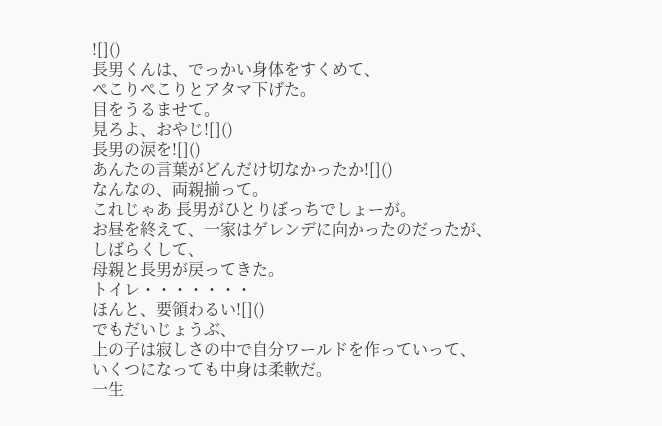![]()
長男くんは、でっかい身体をすくめて、
ぺこりぺこりとアタマ下げた。
目をうるませて。
見ろよ、おやじ![]()
長男の涙を![]()
あんたの言葉がどんだけ切なかったか![]()
なんなの、両親揃って。
これじゃあ 長男がひとりぼっちでしょーが。
お昼を終えて、一家はゲレンデに向かったのだったが、
しばらくして、
母親と長男が戻ってきた。
トイレ・・・・・・・
ほんと、要領わるい![]()
でもだいじょうぶ、
上の子は寂しさの中で自分ワールドを作っていって、
いくつになっても中身は柔軟だ。
一生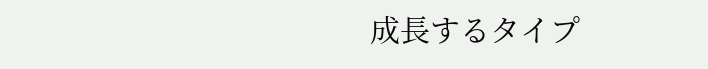成長するタイプ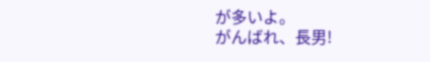が多いよ。
がんばれ、長男!